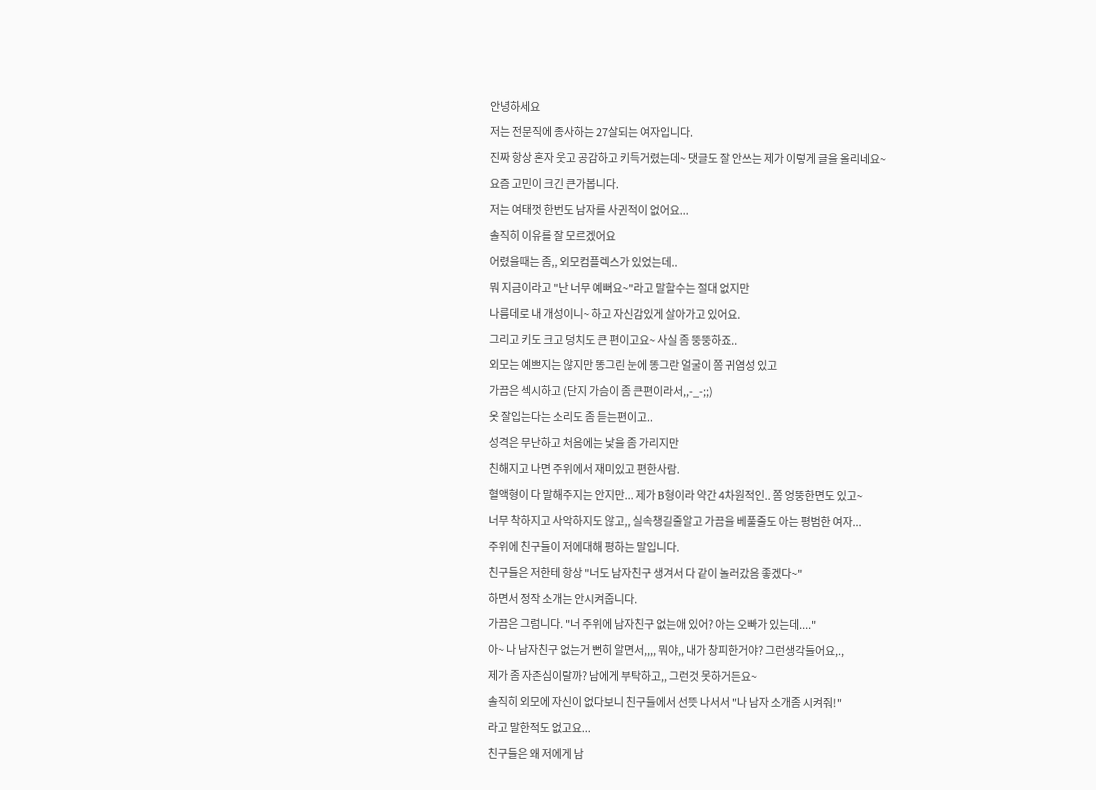안녕하세요
저는 전문직에 종사하는 27살되는 여자입니다.
진짜 항상 혼자 웃고 공감하고 키득거렸는데~ 댓글도 잘 안쓰는 제가 이렇게 글을 올리네요~
요즘 고민이 크긴 큰가봅니다.
저는 여태껏 한번도 남자를 사귄적이 없어요...
솔직히 이유를 잘 모르겠어요
어렸을때는 좀,, 외모컴플렉스가 있었는데..
뭐 지금이라고 "난 너무 예뻐요~"라고 말할수는 절대 없지만
나름데로 내 개성이니~ 하고 자신감있게 살아가고 있어요.
그리고 키도 크고 덩치도 큰 편이고요~ 사실 좀 뚱뚱하죠..
외모는 예쁘지는 않지만 똥그린 눈에 똥그란 얼굴이 쫌 귀염성 있고
가끔은 섹시하고 (단지 가슴이 좀 큰편이라서,,-_-;;)
옷 잘입는다는 소리도 좀 듣는편이고..
성격은 무난하고 처음에는 낯을 좀 가리지만
친해지고 나면 주위에서 재미있고 편한사람.
혈액형이 다 말해주지는 안지만... 제가 B형이라 약간 4차원적인.. 쫌 엉뚱한면도 있고~
너무 착하지고 사악하지도 않고,, 실속챙길줄알고 가끔을 베풀줄도 아는 평범한 여자...
주위에 친구들이 저에대해 평하는 말입니다.
친구들은 저한테 항상 "너도 남자친구 생겨서 다 같이 놀러갔음 좋겠다~"
하면서 정작 소개는 안시켜줍니다.
가끔은 그럼니다. "너 주위에 남자친구 없는애 있어? 아는 오빠가 있는데...."
아~ 나 남자친구 없는거 뻔히 알면서,,,, 뭐야,, 내가 창피한거야? 그런생각들어요,.,
제가 좀 자존심이랄까? 남에게 부탁하고,, 그런것 못하거든요~
솔직히 외모에 자신이 없다보니 친구들에서 선뜻 나서서 "나 남자 소개좀 시켜줘!"
라고 말한적도 없고요...
친구들은 왜 저에게 남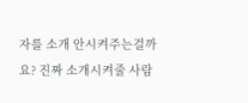자를 소개 안시켜주는걸까요? 진짜 소개시켜줄 사람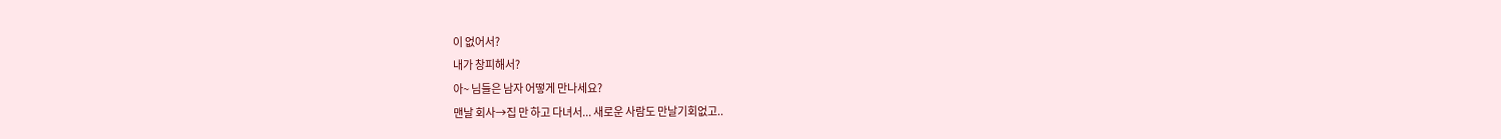이 없어서?
내가 창피해서?
아~ 님들은 남자 어떻게 만나세요?
맨날 회사→집 만 하고 다녀서... 새로운 사람도 만날기회없고..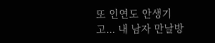또 인연도 안생기고... 내 남자 만날방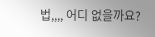법,,,, 어디 없을까요?